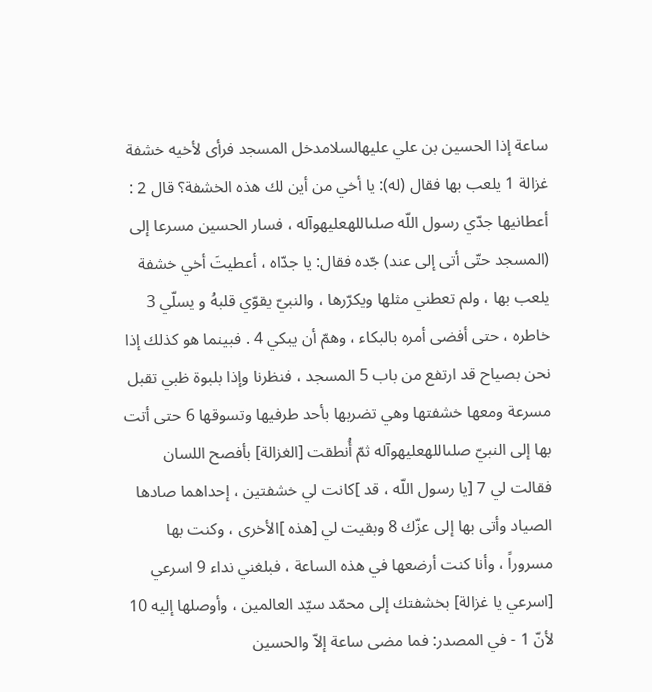ساعة إذا الحسين بن علي عليهالسلامدخل المسجد فرأى لأخيه خشفة غزالة 1 يلعب بها فقال (له): يا أخي من أين لك هذه الخشفة؟ قال 2 : أعطانيها جدّي رسول اللّه صلىاللهعليهوآله ، فسار الحسين مسرعا إلى (المسجد حتّى أتى إلى عند) جّده فقال: يا جدّاه ، أعطيتَ أخي خشفة يلعب بها ، ولم تعطني مثلها ويكرّرها ، والنبيّ يقوّي قلبهُ و يسلّي 3 خاطره ، حتى أفضى أمره بالبكاء ، وهمّ أن يبكي 4 . فبينما هو كذلك إذا نحن بصياح قد ارتفع من باب 5 المسجد ، فنظرنا وإذا بلبوة ظبي تقبل مسرعة ومعها خشفتها وهي تضربها بأحد طرفيها وتسوقها 6 حتى أتت بها إلى النبيّ صلىاللهعليهوآله ثمّ أُنطقت [الغزالة] بأفصح اللسان فقالت لي 7 [يا رسول اللّه ، قد ]كانت لي خشفتين ، إحداهما صادها الصياد وأتى بها إلى عزّك 8 وبقيت لي [هذه ]الأخرى ، وكنت بها مسروراً ، وأنا كنت أرضعها في هذه الساعة ، فبلغني نداء 9 اسرعي [اسرعي يا غزالة] بخشفتك إلى محمّد سيّد العالمين ، وأوصلها إليه 10 لأنّ 1 - في المصدر: فما مضى ساعة إلاّ والحسين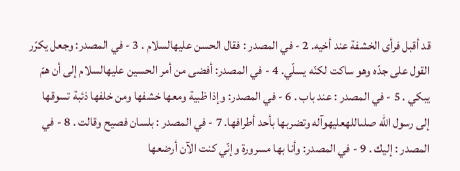قد أقبل فرأى الخشفة عند أخيه. 2 - في المصدر : فقال الحسن عليهالسلام . 3 - في المصدر: وجعل يكرّر القول على جدّه وهو ساكت لكنّه يسلّي. 4 - في المصدر: أفضى من أمر الحسين عليهالسلام إلى أن همّ يبكي . 5 - في المصدر : عند باب . 6 - في المصدر: وإذا ظبية ومعها خشفها ومن خلفها ذئبة تسوقها إلى رسول اللّه صلىاللهعليهوآله وتضربها بأحد أطرافها. 7 - في المصدر : بلسان فصيح وقالت . 8 - في المصدر : إليك . 9 - في المصدر: وأنا بها مسرورة وإنّي كنت الآن أرضعها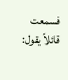فسمعت قائلاً يقول: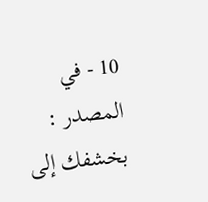10 - في المصدر : بخشفك إلى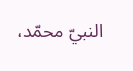النبيّ محمّد،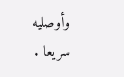وأوصليه سريعا .